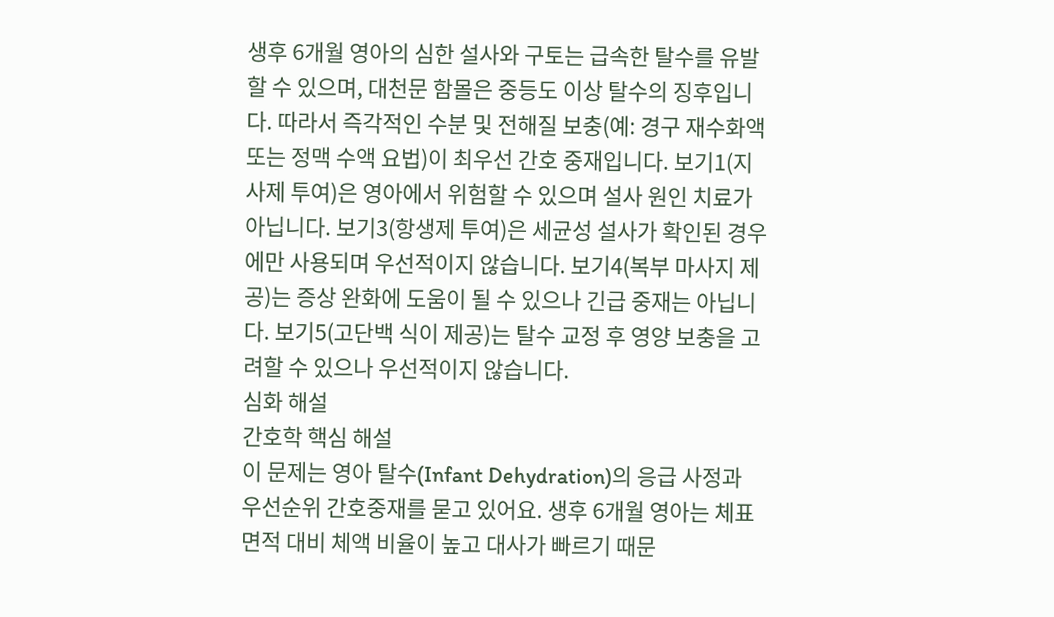생후 6개월 영아의 심한 설사와 구토는 급속한 탈수를 유발할 수 있으며, 대천문 함몰은 중등도 이상 탈수의 징후입니다. 따라서 즉각적인 수분 및 전해질 보충(예: 경구 재수화액 또는 정맥 수액 요법)이 최우선 간호 중재입니다. 보기1(지사제 투여)은 영아에서 위험할 수 있으며 설사 원인 치료가 아닙니다. 보기3(항생제 투여)은 세균성 설사가 확인된 경우에만 사용되며 우선적이지 않습니다. 보기4(복부 마사지 제공)는 증상 완화에 도움이 될 수 있으나 긴급 중재는 아닙니다. 보기5(고단백 식이 제공)는 탈수 교정 후 영양 보충을 고려할 수 있으나 우선적이지 않습니다.
심화 해설
간호학 핵심 해설
이 문제는 영아 탈수(Infant Dehydration)의 응급 사정과 우선순위 간호중재를 묻고 있어요. 생후 6개월 영아는 체표면적 대비 체액 비율이 높고 대사가 빠르기 때문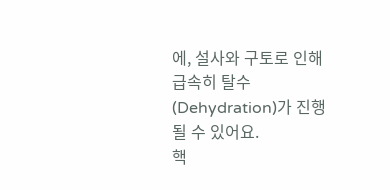에, 설사와 구토로 인해 급속히 탈수(Dehydration)가 진행될 수 있어요.
핵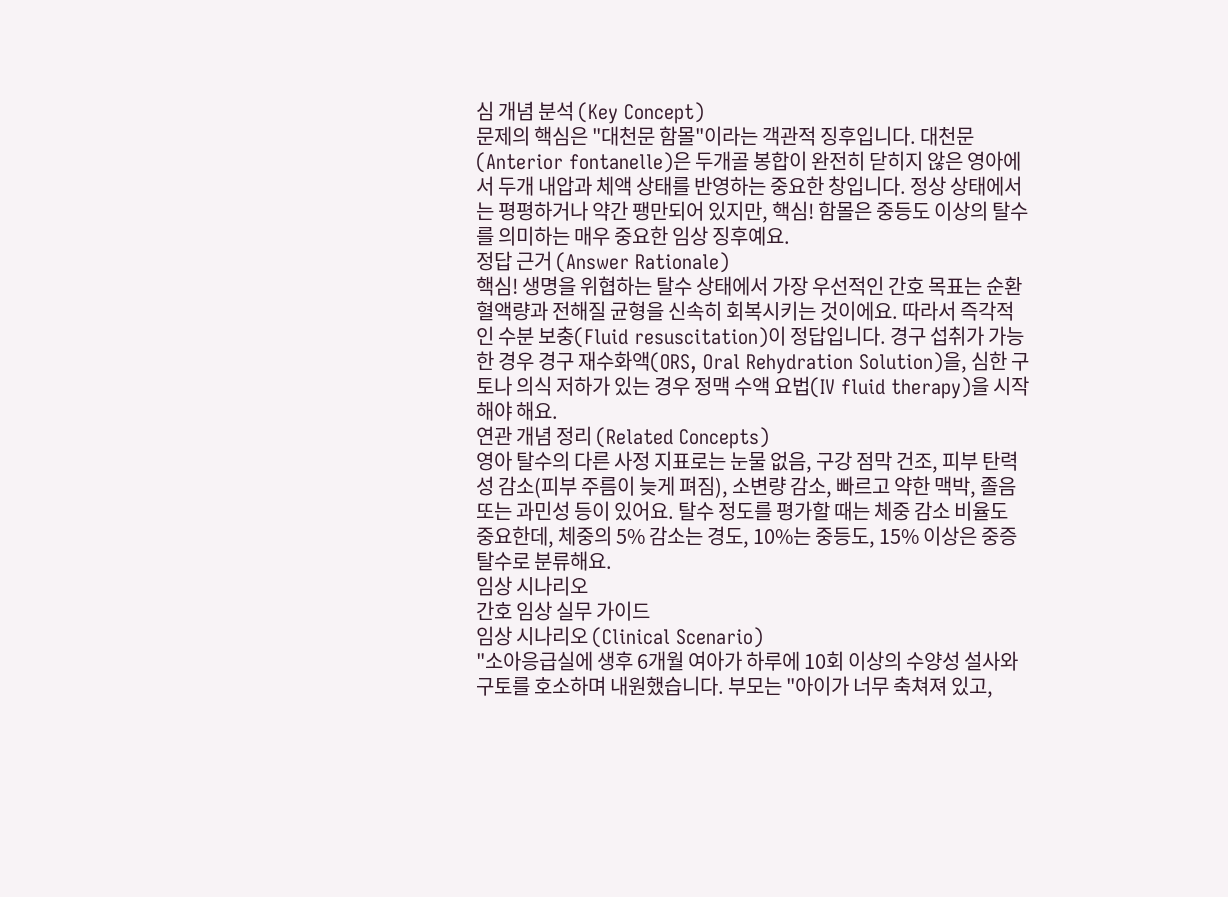심 개념 분석 (Key Concept)
문제의 핵심은 "대천문 함몰"이라는 객관적 징후입니다. 대천문(Anterior fontanelle)은 두개골 봉합이 완전히 닫히지 않은 영아에서 두개 내압과 체액 상태를 반영하는 중요한 창입니다. 정상 상태에서는 평평하거나 약간 팽만되어 있지만, 핵심! 함몰은 중등도 이상의 탈수를 의미하는 매우 중요한 임상 징후예요.
정답 근거 (Answer Rationale)
핵심! 생명을 위협하는 탈수 상태에서 가장 우선적인 간호 목표는 순환 혈액량과 전해질 균형을 신속히 회복시키는 것이에요. 따라서 즉각적인 수분 보충(Fluid resuscitation)이 정답입니다. 경구 섭취가 가능한 경우 경구 재수화액(ORS, Oral Rehydration Solution)을, 심한 구토나 의식 저하가 있는 경우 정맥 수액 요법(IV fluid therapy)을 시작해야 해요.
연관 개념 정리 (Related Concepts)
영아 탈수의 다른 사정 지표로는 눈물 없음, 구강 점막 건조, 피부 탄력성 감소(피부 주름이 늦게 펴짐), 소변량 감소, 빠르고 약한 맥박, 졸음 또는 과민성 등이 있어요. 탈수 정도를 평가할 때는 체중 감소 비율도 중요한데, 체중의 5% 감소는 경도, 10%는 중등도, 15% 이상은 중증 탈수로 분류해요.
임상 시나리오
간호 임상 실무 가이드
임상 시나리오 (Clinical Scenario)
"소아응급실에 생후 6개월 여아가 하루에 10회 이상의 수양성 설사와 구토를 호소하며 내원했습니다. 부모는 "아이가 너무 축쳐져 있고,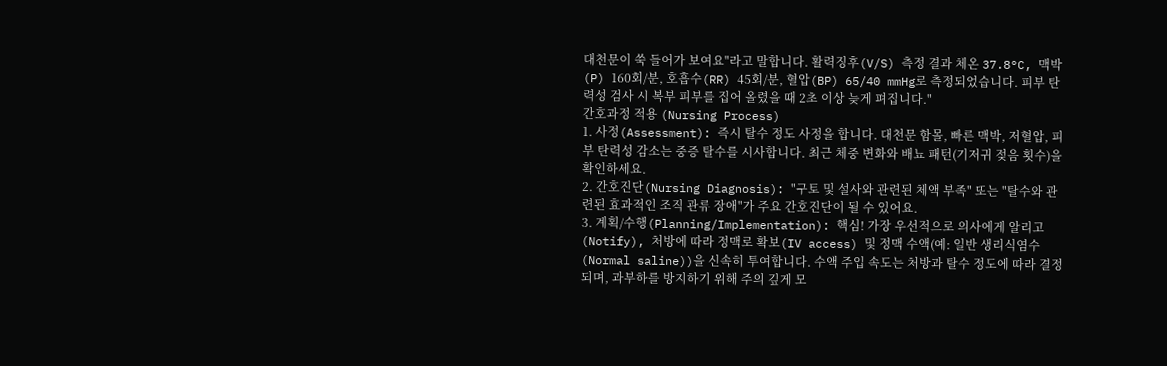대천문이 쑥 들어가 보여요"라고 말합니다. 활력징후(V/S) 측정 결과 체온 37.8°C, 맥박(P) 160회/분, 호흡수(RR) 45회/분, 혈압(BP) 65/40 mmHg로 측정되었습니다. 피부 탄력성 검사 시 복부 피부를 집어 올렸을 때 2초 이상 늦게 펴집니다."
간호과정 적용 (Nursing Process)
1. 사정(Assessment): 즉시 탈수 정도 사정을 합니다. 대천문 함몰, 빠른 맥박, 저혈압, 피부 탄력성 감소는 중증 탈수를 시사합니다. 최근 체중 변화와 배뇨 패턴(기저귀 젖음 횟수)을 확인하세요.
2. 간호진단(Nursing Diagnosis): "구토 및 설사와 관련된 체액 부족" 또는 "탈수와 관련된 효과적인 조직 관류 장애"가 주요 간호진단이 될 수 있어요.
3. 계획/수행(Planning/Implementation): 핵심! 가장 우선적으로 의사에게 알리고(Notify), 처방에 따라 정맥로 확보(IV access) 및 정맥 수액(예: 일반 생리식염수(Normal saline))을 신속히 투여합니다. 수액 주입 속도는 처방과 탈수 정도에 따라 결정되며, 과부하를 방지하기 위해 주의 깊게 모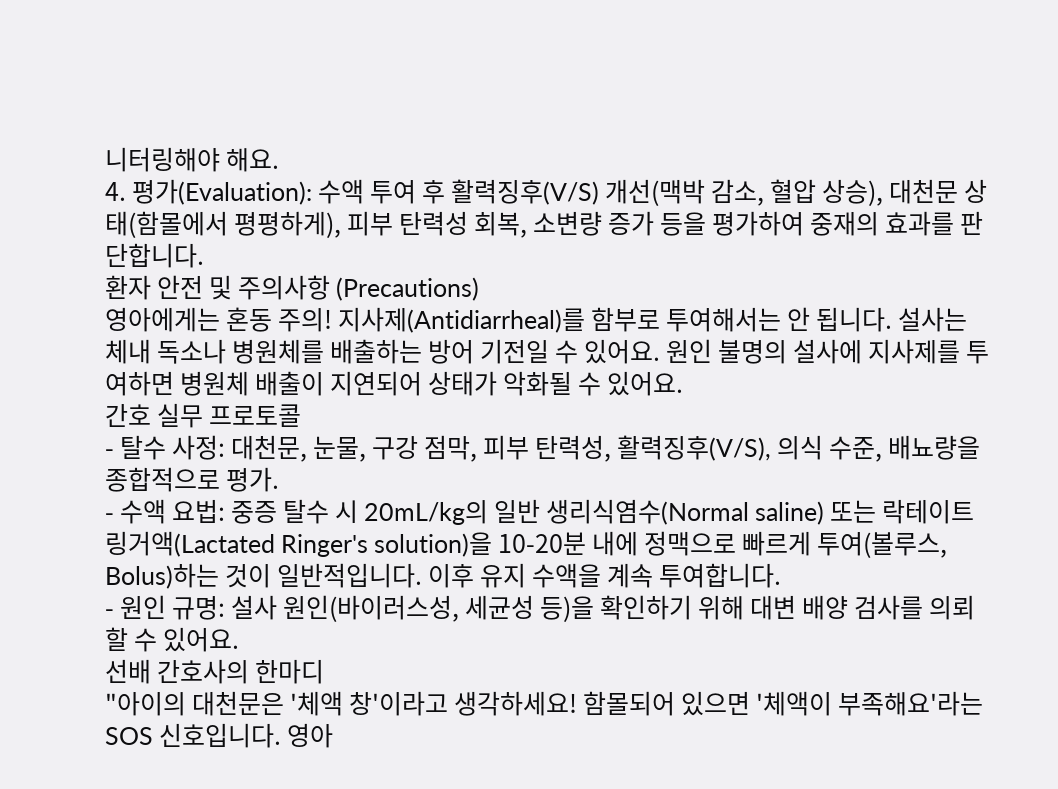니터링해야 해요.
4. 평가(Evaluation): 수액 투여 후 활력징후(V/S) 개선(맥박 감소, 혈압 상승), 대천문 상태(함몰에서 평평하게), 피부 탄력성 회복, 소변량 증가 등을 평가하여 중재의 효과를 판단합니다.
환자 안전 및 주의사항 (Precautions)
영아에게는 혼동 주의! 지사제(Antidiarrheal)를 함부로 투여해서는 안 됩니다. 설사는 체내 독소나 병원체를 배출하는 방어 기전일 수 있어요. 원인 불명의 설사에 지사제를 투여하면 병원체 배출이 지연되어 상태가 악화될 수 있어요.
간호 실무 프로토콜
- 탈수 사정: 대천문, 눈물, 구강 점막, 피부 탄력성, 활력징후(V/S), 의식 수준, 배뇨량을 종합적으로 평가.
- 수액 요법: 중증 탈수 시 20mL/kg의 일반 생리식염수(Normal saline) 또는 락테이트 링거액(Lactated Ringer's solution)을 10-20분 내에 정맥으로 빠르게 투여(볼루스, Bolus)하는 것이 일반적입니다. 이후 유지 수액을 계속 투여합니다.
- 원인 규명: 설사 원인(바이러스성, 세균성 등)을 확인하기 위해 대변 배양 검사를 의뢰할 수 있어요.
선배 간호사의 한마디
"아이의 대천문은 '체액 창'이라고 생각하세요! 함몰되어 있으면 '체액이 부족해요'라는 SOS 신호입니다. 영아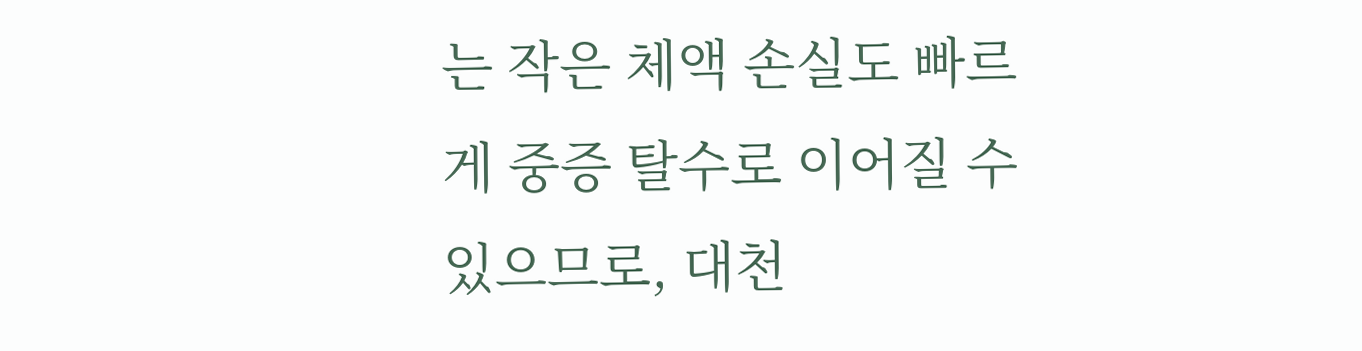는 작은 체액 손실도 빠르게 중증 탈수로 이어질 수 있으므로, 대천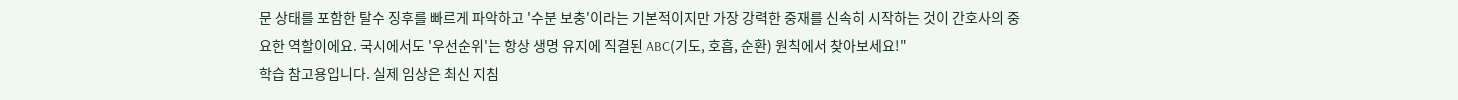문 상태를 포함한 탈수 징후를 빠르게 파악하고 '수분 보충'이라는 기본적이지만 가장 강력한 중재를 신속히 시작하는 것이 간호사의 중요한 역할이에요. 국시에서도 '우선순위'는 항상 생명 유지에 직결된 ABC(기도, 호흡, 순환) 원칙에서 찾아보세요!"
학습 참고용입니다. 실제 임상은 최신 지침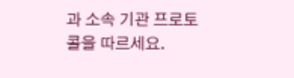과 소속 기관 프로토콜을 따르세요.